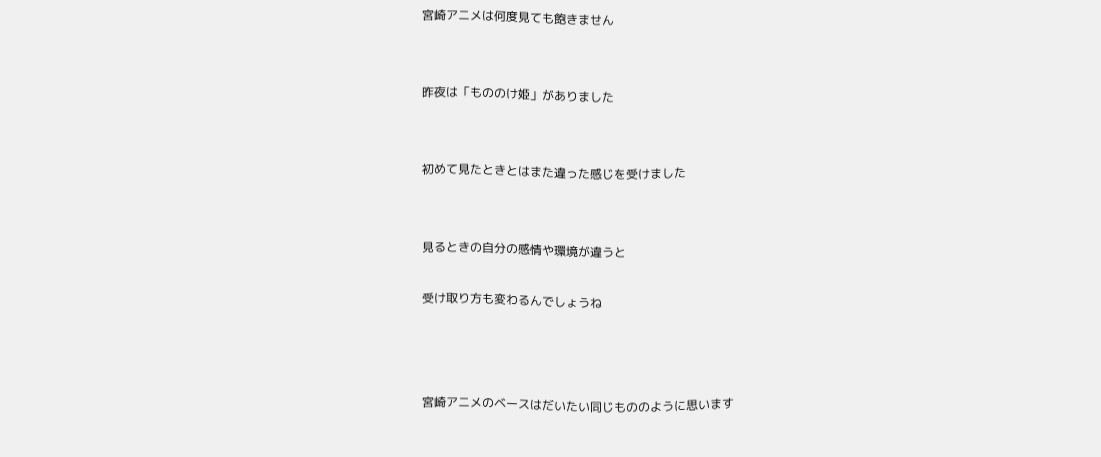宮崎アニメは何度見ても飽きません


昨夜は「もののけ姫」がありました


初めて見たときとはまた違った感じを受けました


見るときの自分の感情や環境が違うと

受け取り方も変わるんでしょうね



宮崎アニメのベースはだいたい同じもののように思います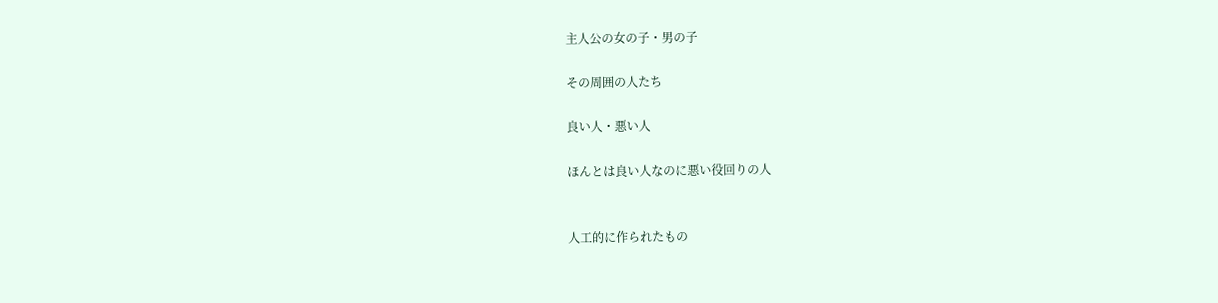主人公の女の子・男の子

その周囲の人たち

良い人・悪い人

ほんとは良い人なのに悪い役回りの人


人工的に作られたもの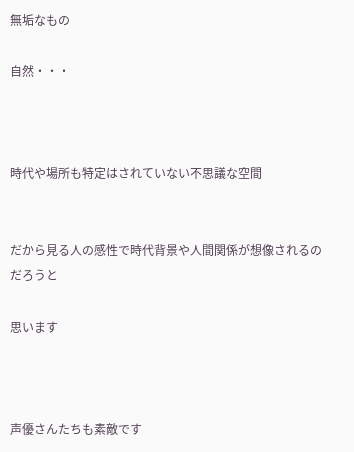無垢なもの

自然・・・



時代や場所も特定はされていない不思議な空間


だから見る人の感性で時代背景や人間関係が想像されるのだろうと

思います



声優さんたちも素敵です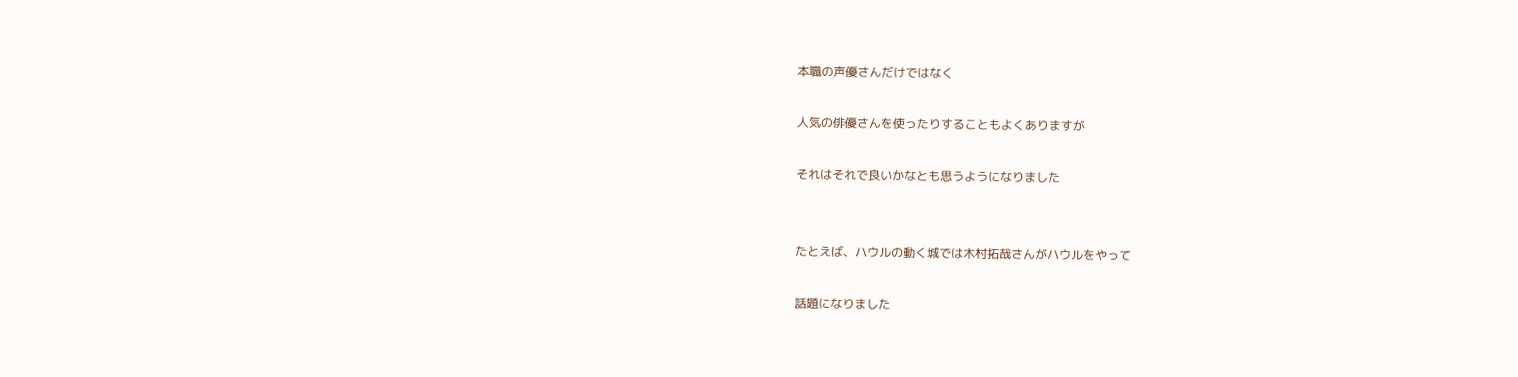本職の声優さんだけではなく

人気の俳優さんを使ったりすることもよくありますが

それはそれで良いかなとも思うようになりました


たとえば、ハウルの動く城では木村拓哉さんがハウルをやって

話題になりました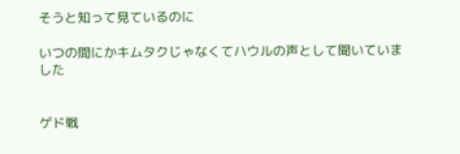そうと知って見ているのに

いつの間にかキムタクじゃなくてハウルの声として聞いていました


ゲド戦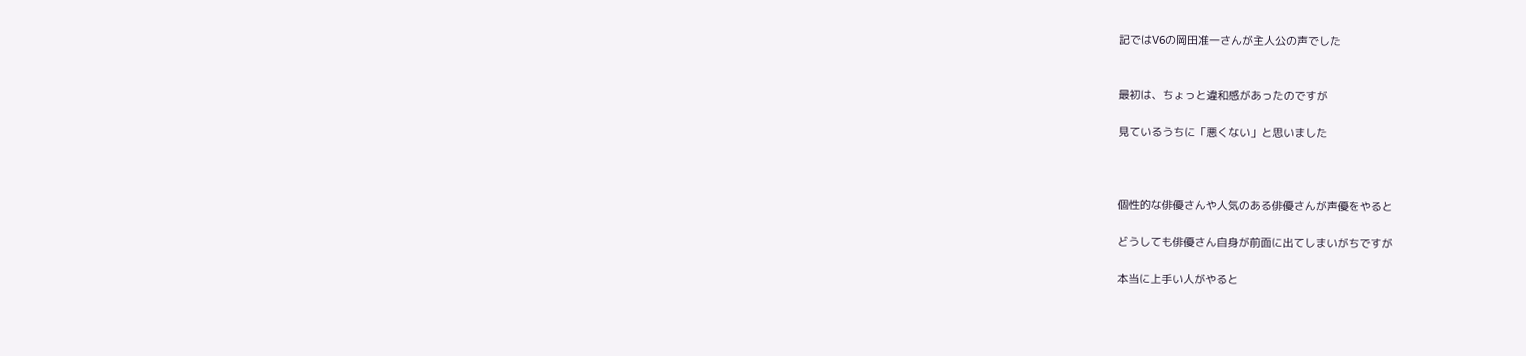記ではV6の岡田准一さんが主人公の声でした


最初は、ちょっと違和感があったのですが

見ているうちに「悪くない」と思いました



個性的な俳優さんや人気のある俳優さんが声優をやると

どうしても俳優さん自身が前面に出てしまいがちですが

本当に上手い人がやると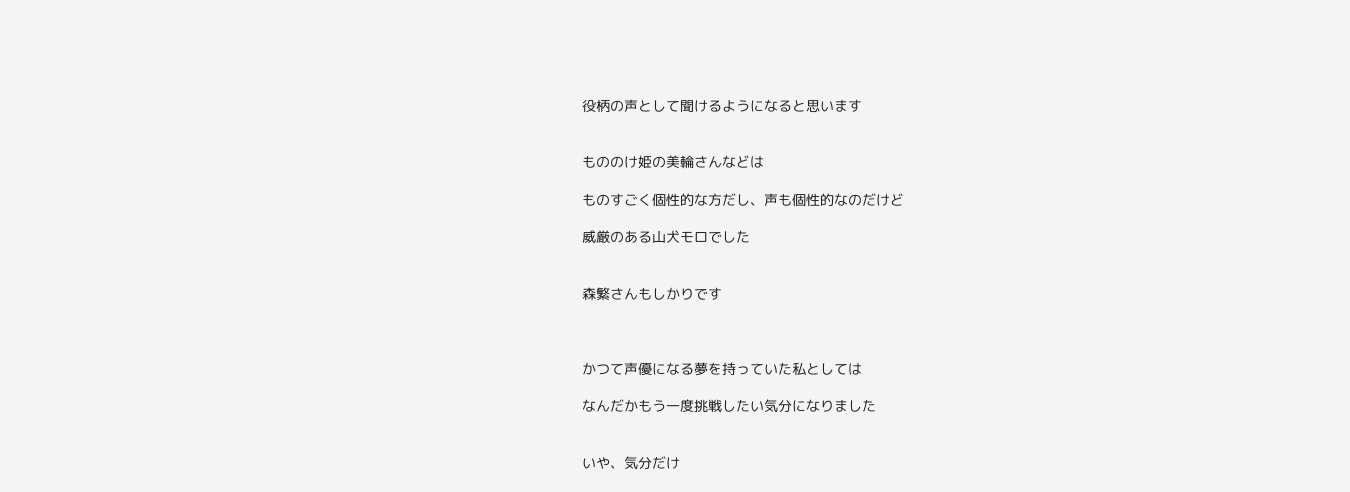役柄の声として聞けるようになると思います


もののけ姫の美輪さんなどは

ものすごく個性的な方だし、声も個性的なのだけど

威厳のある山犬モロでした


森繁さんもしかりです



かつて声優になる夢を持っていた私としては

なんだかもう一度挑戦したい気分になりました


いや、気分だけ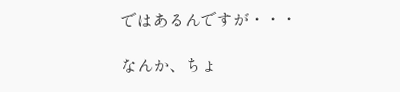ではあるんですが・・・

なんか、ちょ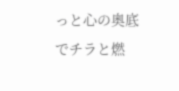っと心の奥底でチラと燃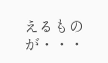えるものが・・・